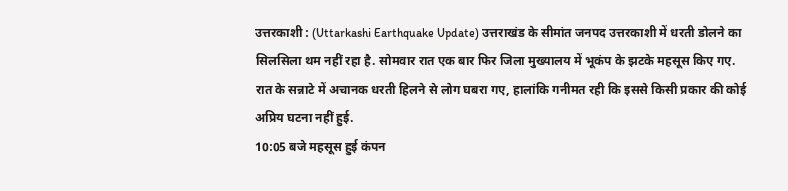उत्तरकाशी : (Uttarkashi Earthquake Update) उत्तराखंड के सीमांत जनपद उत्तरकाशी में धरती डोलने का सिलसिला थम नहीं रहा है. सोमवार रात एक बार फिर जिला मुख्यालय में भूकंप के झटके महसूस किए गए. रात के सन्नाटे में अचानक धरती हिलने से लोग घबरा गए, हालांकि गनीमत रही कि इससे किसी प्रकार की कोई अप्रिय घटना नहीं हुई.
10:05 बजे महसूस हुई कंपन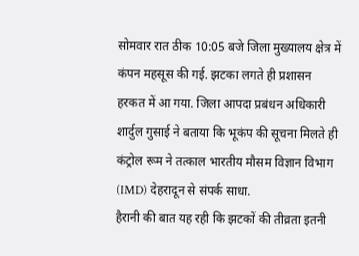सोमवार रात ठीक 10:05 बजे जिला मुख्यालय क्षेत्र में कंपन महसूस की गई. झटका लगते ही प्रशासन हरकत में आ गया. जिला आपदा प्रबंधन अधिकारी शार्दुल गुसाई ने बताया कि भूकंप की सूचना मिलते ही कंट्रोल रूम ने तत्काल भारतीय मौसम विज्ञान विभाग (IMD) देहरादून से संपर्क साधा.
हैरानी की बात यह रही कि झटकों की तीव्रता इतनी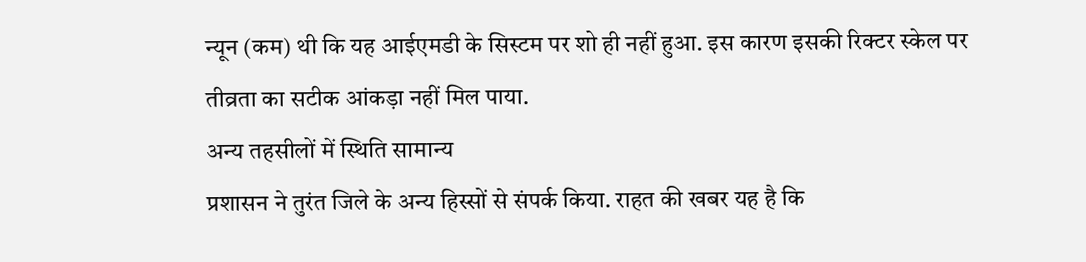न्यून (कम) थी कि यह आईएमडी के सिस्टम पर शो ही नहीं हुआ. इस कारण इसकी रिक्टर स्केल पर तीव्रता का सटीक आंकड़ा नहीं मिल पाया.
अन्य तहसीलों में स्थिति सामान्य
प्रशासन ने तुरंत जिले के अन्य हिस्सों से संपर्क किया. राहत की खबर यह है कि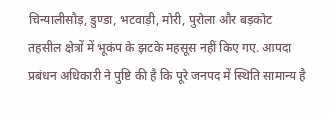चिन्यालीसौड़, डुण्डा, भटवाड़ी, मोरी, पुरोला और बड़कोट तहसील क्षेत्रों में भूकंप के झटके महसूस नहीं किए गए. आपदा प्रबंधन अधिकारी ने पुष्टि की है कि पूरे जनपद में स्थिति सामान्य है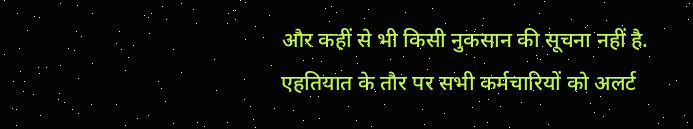और कहीं से भी किसी नुकसान की सूचना नहीं है. एहतियात के तौर पर सभी कर्मचारियों को अलर्ट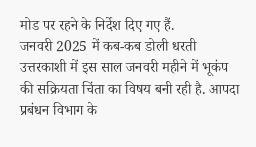मोड पर रहने के निर्देश दिए गए हैं.
जनवरी 2025 में कब-कब डोली धरती
उत्तरकाशी में इस साल जनवरी महीने में भूकंप की सक्रियता चिंता का विषय बनी रही है. आपदा प्रबंधन विभाग के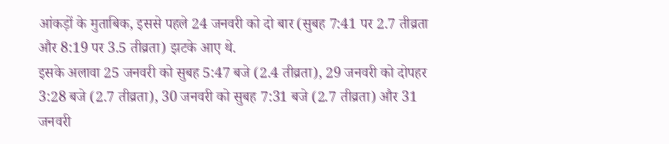आंकड़ों के मुताबिक, इससे पहले 24 जनवरी को दो बार (सुबह 7:41 पर 2.7 तीव्रता और 8:19 पर 3.5 तीव्रता) झटके आए थे.
इसके अलावा 25 जनवरी को सुबह 5:47 बजे (2.4 तीव्रता), 29 जनवरी को दोपहर 3:28 बजे (2.7 तीव्रता), 30 जनवरी को सुबह 7:31 बजे (2.7 तीव्रता) और 31 जनवरी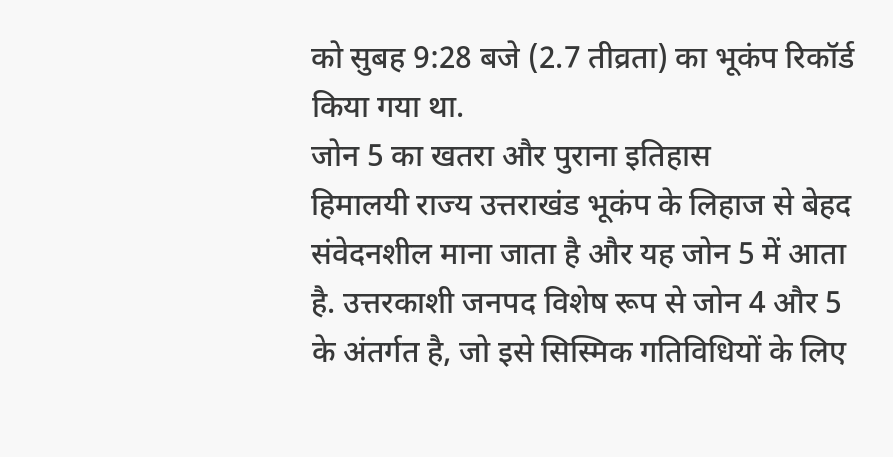को सुबह 9:28 बजे (2.7 तीव्रता) का भूकंप रिकॉर्ड किया गया था.
जोन 5 का खतरा और पुराना इतिहास
हिमालयी राज्य उत्तराखंड भूकंप के लिहाज से बेहद संवेदनशील माना जाता है और यह जोन 5 में आता है. उत्तरकाशी जनपद विशेष रूप से जोन 4 और 5 के अंतर्गत है, जो इसे सिस्मिक गतिविधियों के लिए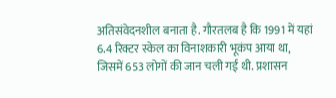अतिसंवेदनशील बनाता है. गौरतलब है कि 1991 में यहां 6.4 रिक्टर स्केल का विनाशकारी भूकंप आया था, जिसमें 653 लोगों की जान चली गई थी. प्रशासन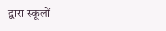द्वारा स्कूलों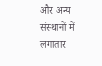और अन्य संस्थानों में लगातार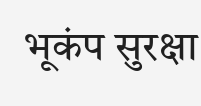भूकंप सुरक्षा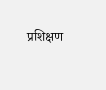प्रशिक्षण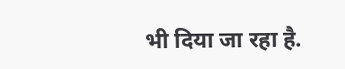भी दिया जा रहा है.